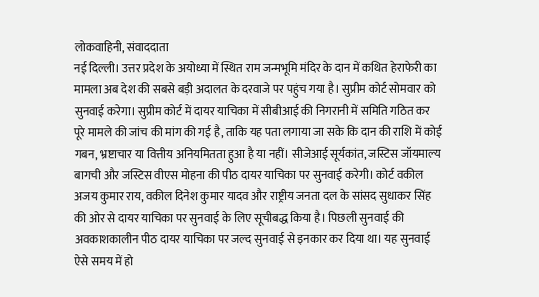लोकवाहिनी, संवाददाता
नई दिल्ली। उत्तर प्रदेश के अयोध्या में स्थित राम जन्मभूमि मंदिर के दान में कथित हेराफेरी का मामला अब देश की सबसे बड़ी अदालत के दरवाजे पर पहुंच गया है। सुप्रीम कोर्ट सोमवार को सुनवाई करेगा। सुप्रीम कोर्ट में दायर याचिका में सीबीआई की निगरानी में समिति गठित कर पूरे मामले की जांच की मांग की गई है, ताकि यह पता लगाया जा सके कि दान की राशि में कोई गबन, भ्रष्टाचार या वित्तीय अनियमितता हुआ है या नहीं। सीजेआई सूर्यकांत, जस्टिस जॉयमाल्य बागची और जस्टिस वीएस मोहना की पीठ दायर याचिका पर सुनवाई करेगी। कोर्ट वकील अजय कुमार राय, वकील दिनेश कुमार यादव और राष्ट्रीय जनता दल के सांसद सुधाकर सिंह की ओर से दायर याचिका पर सुनवाई के लिए सूचीबद्ध किया है। पिछली सुनवाई की अवकाशकालीन पीठ दायर याचिका पर जल्द सुनवाई से इनकार कर दिया था। यह सुनवाई ऐसे समय में हो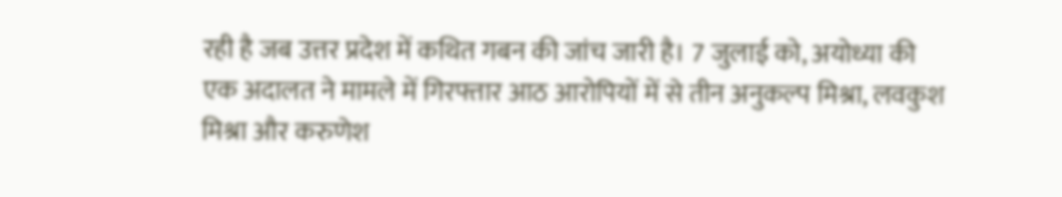रही है जब उत्तर प्रदेश में कथित गबन की जांच जारी है। 7 जुलाई को, अयोध्या की एक अदालत ने मामले में गिरफ्तार आठ आरोपियों में से तीन अनुकल्प मिश्रा, लवकुश मिश्रा और करुणेश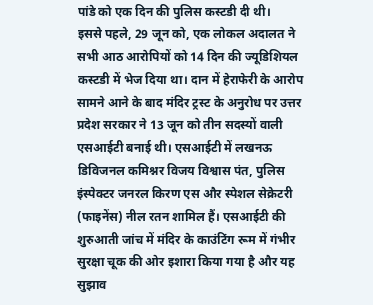पांडे को एक दिन की पुलिस कस्टडी दी थी।
इससे पहले, 29 जून को, एक लोकल अदालत ने सभी आठ आरोपियों को 14 दिन की ज्यूडिशियल कस्टडी में भेज दिया था। दान में हेराफेरी के आरोप सामने आने के बाद मंदिर ट्रस्ट के अनुरोध पर उत्तर प्रदेश सरकार ने 13 जून को तीन सदस्यों वाली एसआईटी बनाई थी। एसआईटी में लखनऊ डिविजनल कमिश्नर विजय विश्वास पंत, पुलिस इंस्पेक्टर जनरल किरण एस और स्पेशल सेक्रेटरी (फाइनेंस) नील रतन शामिल हैं। एसआईटी की शुरुआती जांच में मंदिर के काउंटिंग रूम में गंभीर सुरक्षा चूक की ओर इशारा किया गया है और यह सुझाव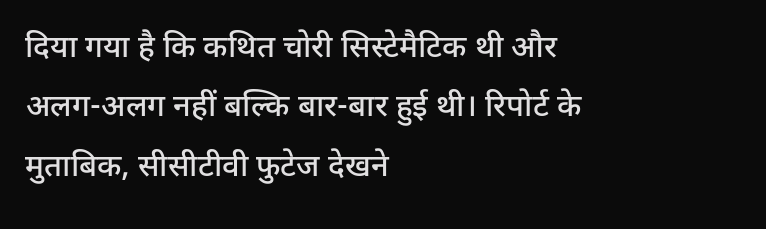दिया गया है कि कथित चोरी सिस्टेमैटिक थी और अलग-अलग नहीं बल्कि बार-बार हुई थी। रिपोर्ट के मुताबिक, सीसीटीवी फुटेज देखने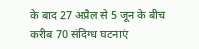के बाद 27 अप्रैल से 5 जून के बीच करीब 70 संदिग्ध घटनाएं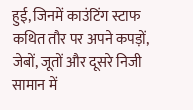हुई, जिनमें काउंटिंग स्टाफ कथित तौर पर अपने कपड़ों, जेबों, जूतों और दूसरे निजी सामान में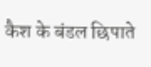कैश के बंडल छिपाते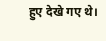हुए देखे गए थे।